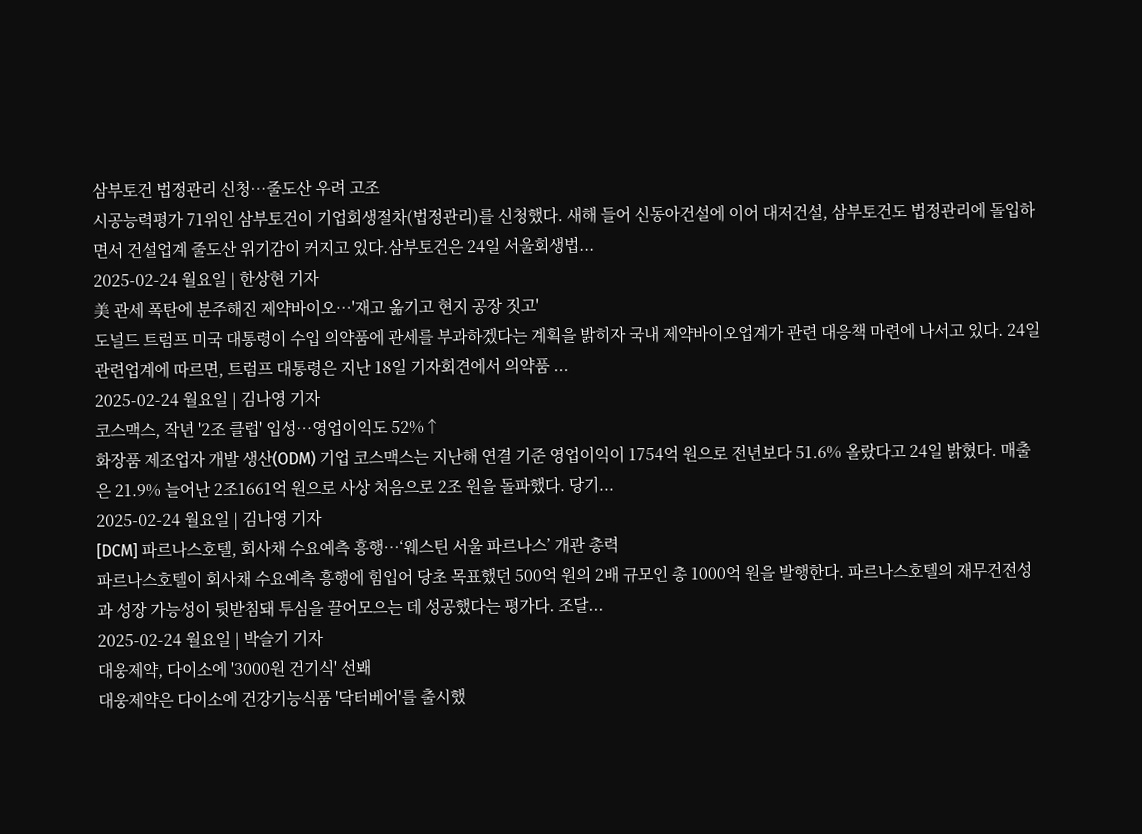삼부토건 법정관리 신청…줄도산 우려 고조
시공능력평가 71위인 삼부토건이 기업회생절차(법정관리)를 신청했다. 새해 들어 신동아건설에 이어 대저건설, 삼부토건도 법정관리에 돌입하면서 건설업계 줄도산 위기감이 커지고 있다.삼부토건은 24일 서울회생법...
2025-02-24 월요일 | 한상현 기자
美 관세 폭탄에 분주해진 제약바이오…'재고 옮기고 현지 공장 짓고'
도널드 트럼프 미국 대통령이 수입 의약품에 관세를 부과하겠다는 계획을 밝히자 국내 제약바이오업계가 관련 대응책 마련에 나서고 있다. 24일 관련업계에 따르면, 트럼프 대통령은 지난 18일 기자회견에서 의약품 ...
2025-02-24 월요일 | 김나영 기자
코스맥스, 작년 '2조 클럽' 입성…영업이익도 52%↑
화장품 제조업자 개발 생산(ODM) 기업 코스맥스는 지난해 연결 기준 영업이익이 1754억 원으로 전년보다 51.6% 올랐다고 24일 밝혔다. 매출은 21.9% 늘어난 2조1661억 원으로 사상 처음으로 2조 원을 돌파했다. 당기...
2025-02-24 월요일 | 김나영 기자
[DCM] 파르나스호텔, 회사채 수요예측 흥행…‘웨스틴 서울 파르나스’ 개관 총력
파르나스호텔이 회사채 수요예측 흥행에 힘입어 당초 목표했던 500억 원의 2배 규모인 총 1000억 원을 발행한다. 파르나스호텔의 재무건전성과 성장 가능성이 뒷받침돼 투심을 끌어모으는 데 성공했다는 평가다. 조달...
2025-02-24 월요일 | 박슬기 기자
대웅제약, 다이소에 '3000원 건기식' 선봬
대웅제약은 다이소에 건강기능식품 '닥터베어'를 출시했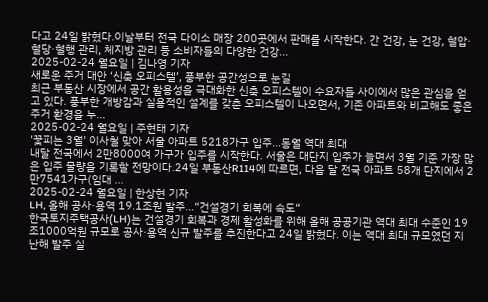다고 24일 밝혔다.이날부터 전국 다이소 매장 200곳에서 판매를 시작한다. 간 건강, 눈 건강, 혈압·혈당·혈행 관리, 체지방 관리 등 소비자들의 다양한 건강...
2025-02-24 월요일 | 김나영 기자
새로운 주거 대안 ‘신축 오피스텔’, 풍부한 공간성으로 눈길
최근 부동산 시장에서 공간 활용성을 극대화한 신축 오피스텔이 수요자들 사이에서 많은 관심을 얻고 있다. 풍부한 개방감과 실용적인 설계를 갖춘 오피스텔이 나오면서, 기존 아파트와 비교해도 좋은 주거 환경을 누...
2025-02-24 월요일 | 주현태 기자
'꽃피는 3월' 이사철 맞아 서울 아파트 5218가구 입주…동월 역대 최대
내달 전국에서 2만8000여 가구가 입주를 시작한다. 서울은 대단지 입주가 늘면서 3월 기준 가장 많은 입주 물량을 기록할 전망이다.24일 부동산R114에 따르면, 다음 달 전국 아파트 58개 단지에서 2만7541가구(임대 ...
2025-02-24 월요일 | 한상현 기자
LH, 올해 공사·용역 19.1조원 발주…“건설경기 회복에 속도“
한국토지주택공사(LH)는 건설경기 회복과 경제 활성화를 위해 올해 공공기관 역대 최대 수준인 19조1000억원 규모로 공사·용역 신규 발주를 추진한다고 24일 밝혔다. 이는 역대 최대 규모였던 지난해 발주 실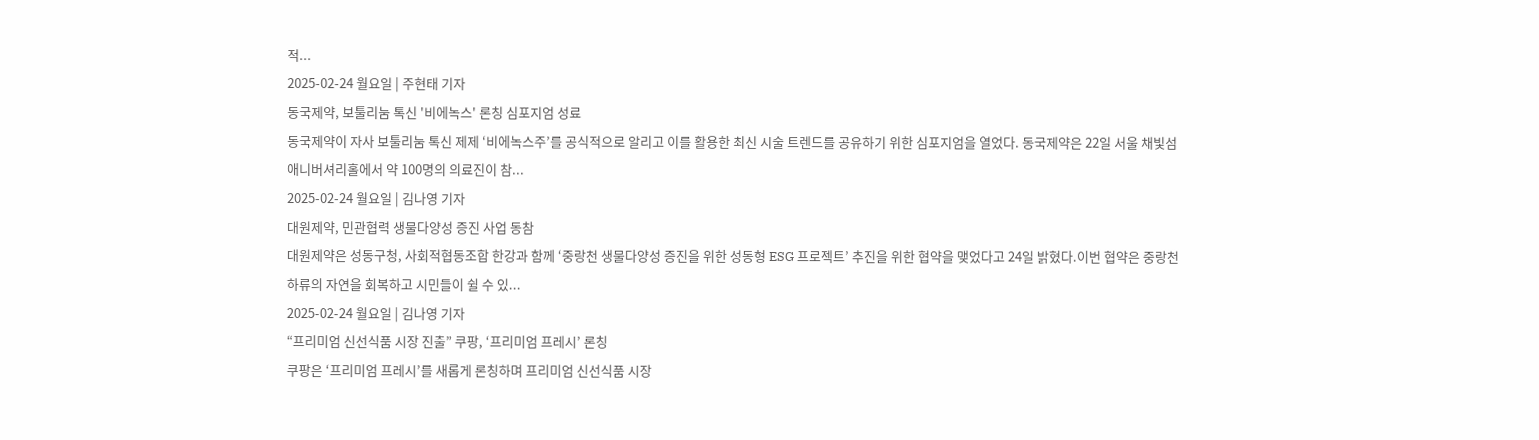적...
2025-02-24 월요일 | 주현태 기자
동국제약, 보툴리눔 톡신 '비에녹스' 론칭 심포지엄 성료
동국제약이 자사 보툴리눔 톡신 제제 ‘비에녹스주’를 공식적으로 알리고 이를 활용한 최신 시술 트렌드를 공유하기 위한 심포지엄을 열었다. 동국제약은 22일 서울 채빛섬 애니버셔리홀에서 약 100명의 의료진이 참...
2025-02-24 월요일 | 김나영 기자
대원제약, 민관협력 생물다양성 증진 사업 동참
대원제약은 성동구청, 사회적협동조합 한강과 함께 ‘중랑천 생물다양성 증진을 위한 성동형 ESG 프로젝트’ 추진을 위한 협약을 맺었다고 24일 밝혔다.이번 협약은 중랑천 하류의 자연을 회복하고 시민들이 쉴 수 있...
2025-02-24 월요일 | 김나영 기자
“프리미엄 신선식품 시장 진출” 쿠팡, ‘프리미엄 프레시’ 론칭
쿠팡은 ‘프리미엄 프레시’를 새롭게 론칭하며 프리미엄 신선식품 시장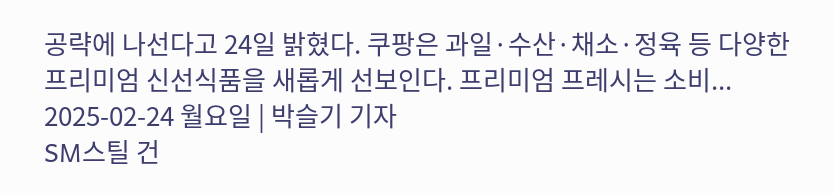공략에 나선다고 24일 밝혔다. 쿠팡은 과일·수산·채소·정육 등 다양한 프리미엄 신선식품을 새롭게 선보인다. 프리미엄 프레시는 소비...
2025-02-24 월요일 | 박슬기 기자
SM스틸 건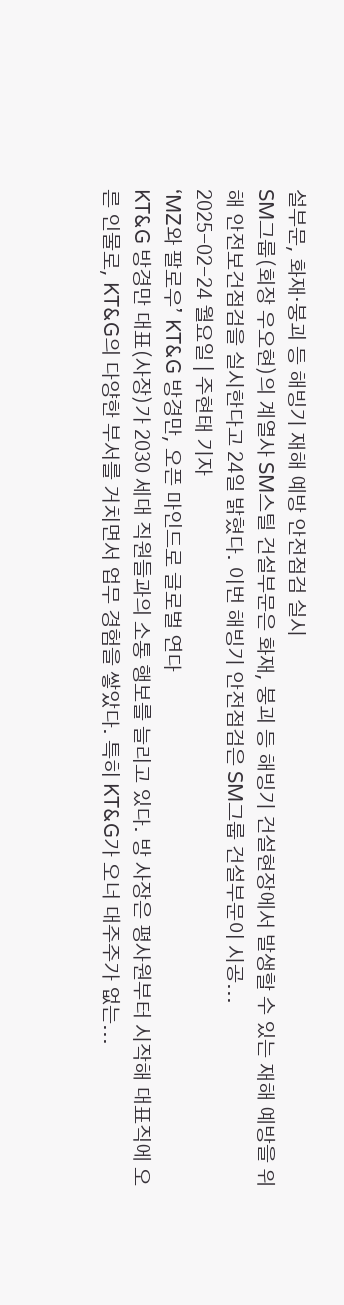설부문, 화재·붕괴 등 해빙기 재해 예방 안전점검 실시
SM그룹(회장 우오현)의 계열사 SM스틸 건설부문은 화재, 붕괴 등 해빙기 건설현장에서 발생할 수 있는 재해 예방을 위해 안전보건점검을 실시한다고 24일 밝혔다. 이번 해빙기 안전점검은 SM그룹 건설부문이 시공...
2025-02-24 월요일 | 주현태 기자
‘MZ와 팔로우’ KT&G 방경만, 오픈 마인드로 글로벌 연다
KT&G 방경만 대표(사장)가 2030 세대 직원들과의 소통 행보를 늘리고 있다. 방 사장은 평사원부터 시작해 대표직에 오른 인물로, KT&G의 다양한 부서를 거치면서 업무 경험을 쌓았다. 특히 KT&G가 오너 대주주가 없는...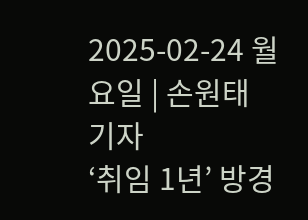2025-02-24 월요일 | 손원태 기자
‘취임 1년’ 방경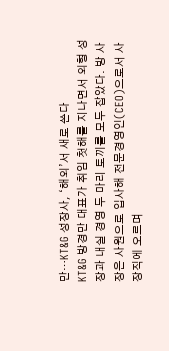만…KT&G 성장사, ‘해외’서 새로 쓴다
KT&G 방경만 대표가 취임 첫해를 지나면서 외형 성장과 내실 경영 두 마리 토끼를 모두 잡았다. 방 사장은 사원으로 입사해 전문경영인(CEO)으로서 사장직에 오르며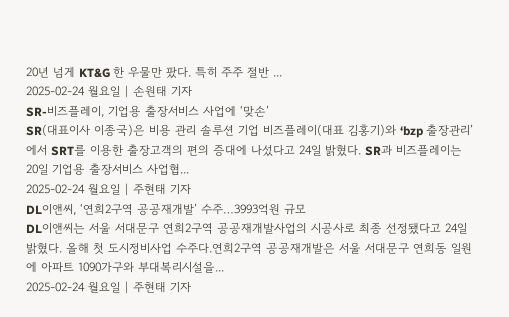20년 넘게 KT&G 한 우물만 팠다. 특히 주주 절반 ...
2025-02-24 월요일 | 손원태 기자
SR-비즈플레이, 기업용 출장서비스 사업에 ‘맞손’
SR(대표이사 이종국)은 비용 관리 솔루션 기업 비즈플레이(대표 김홍기)와 ‘bzp 출장관리’에서 SRT를 이용한 출장고객의 편의 증대에 나섰다고 24일 밝혔다. SR과 비즈플레이는 20일 기업용 출장서비스 사업협...
2025-02-24 월요일 | 주현태 기자
DL이앤씨, ‘연희2구역 공공재개발’ 수주…3993억원 규모
DL이앤씨는 서울 서대문구 연희2구역 공공재개발사업의 시공사로 최종 선정됐다고 24일 밝혔다. 올해 첫 도시정비사업 수주다.연희2구역 공공재개발은 서울 서대문구 연희동 일원에 아파트 1090가구와 부대복리시설을...
2025-02-24 월요일 | 주현태 기자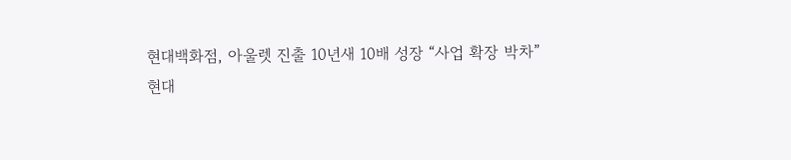현대백화점, 아울렛 진출 10년새 10배 성장 “사업 확장 박차”
현대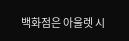백화점은 아울렛 시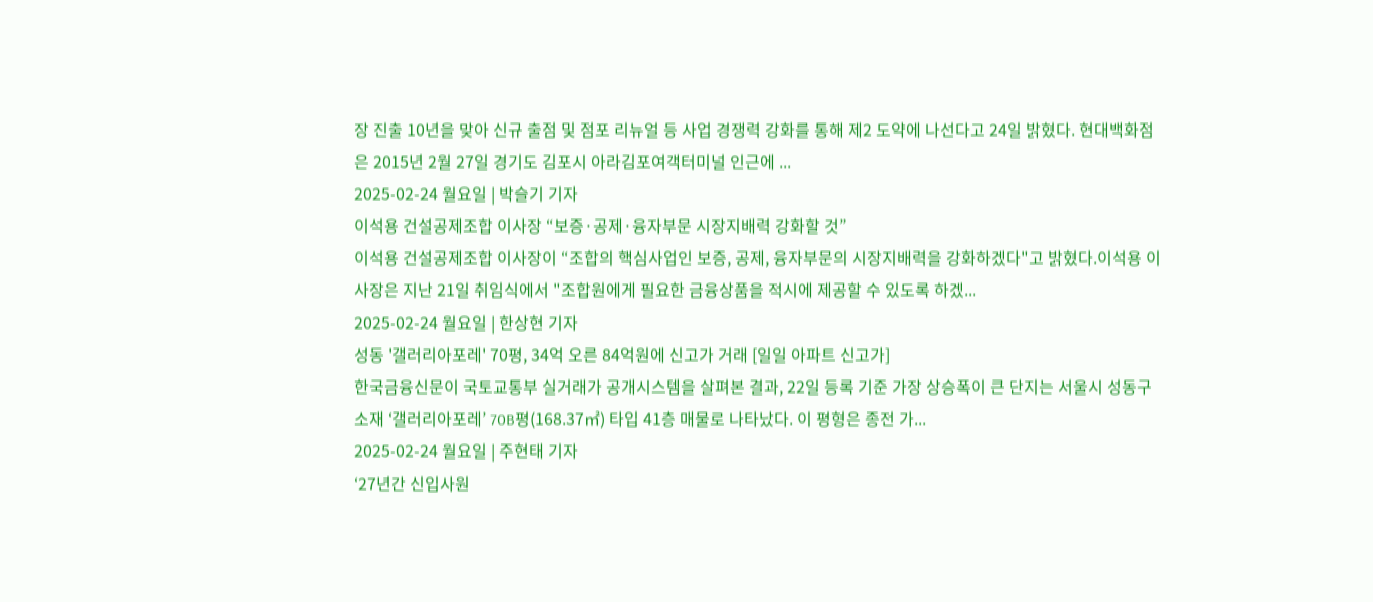장 진출 10년을 맞아 신규 출점 및 점포 리뉴얼 등 사업 경쟁력 강화를 통해 제2 도약에 나선다고 24일 밝혔다. 현대백화점은 2015년 2월 27일 경기도 김포시 아라김포여객터미널 인근에 ...
2025-02-24 월요일 | 박슬기 기자
이석용 건설공제조합 이사장 “보증·공제·융자부문 시장지배력 강화할 것”
이석용 건설공제조합 이사장이 “조합의 핵심사업인 보증, 공제, 융자부문의 시장지배력을 강화하겠다"고 밝혔다.이석용 이사장은 지난 21일 취임식에서 "조합원에게 필요한 금융상품을 적시에 제공할 수 있도록 하겠...
2025-02-24 월요일 | 한상현 기자
성동 '갤러리아포레' 70평, 34억 오른 84억원에 신고가 거래 [일일 아파트 신고가]
한국금융신문이 국토교통부 실거래가 공개시스템을 살펴본 결과, 22일 등록 기준 가장 상승폭이 큰 단지는 서울시 성동구 소재 ‘갤러리아포레’ 70B평(168.37㎡) 타입 41층 매물로 나타났다. 이 평형은 종전 가...
2025-02-24 월요일 | 주현태 기자
‘27년간 신입사원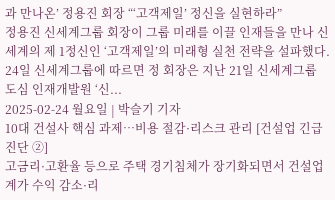과 만나온’ 정용진 회장 “‘고객제일’ 정신을 실현하라”
정용진 신세계그룹 회장이 그룹 미래를 이끌 인재들을 만나 신세계의 제 1정신인 ‘고객제일’의 미래형 실천 전략을 설파했다. 24일 신세계그룹에 따르면 정 회장은 지난 21일 신세계그룹 도심 인재개발원 ‘신...
2025-02-24 월요일 | 박슬기 기자
10대 건설사 핵심 과제…비용 절감·리스크 관리 [건설업 긴급진단 ②]
고금리·고환율 등으로 주택 경기침체가 장기화되면서 건설업계가 수익 감소·리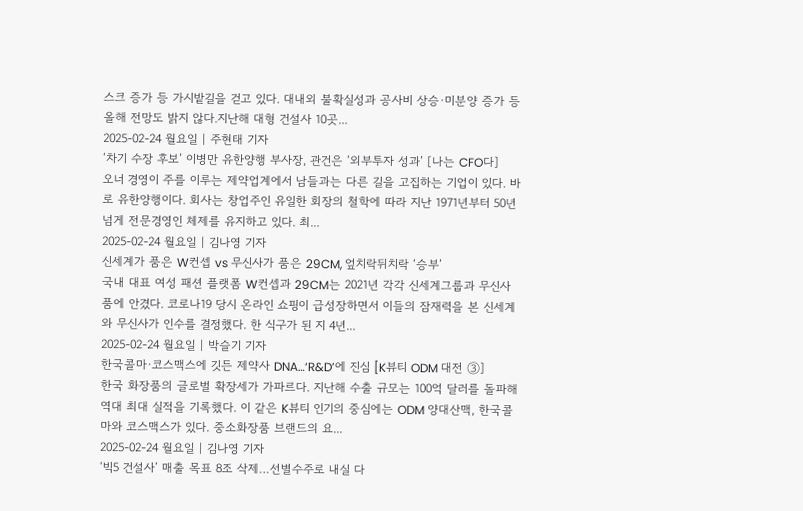스크 증가 등 가시밭길을 걷고 있다. 대내외 불확실성과 공사비 상승·미분양 증가 등 올해 전망도 밝지 않다.지난해 대형 건설사 10곳...
2025-02-24 월요일 | 주현태 기자
‘차기 수장 후보’ 이병만 유한양행 부사장, 관건은 ‘외부투자 성과’ [나는 CFO다]
오너 경영이 주를 이루는 제약업계에서 남들과는 다른 길을 고집하는 기업이 있다. 바로 유한양행이다. 회사는 창업주인 유일한 회장의 철학에 따라 지난 1971년부터 50년 넘게 전문경영인 체제를 유지하고 있다. 최...
2025-02-24 월요일 | 김나영 기자
신세계가 품은 W컨셉 vs 무신사가 품은 29CM, 엎치락뒤치락 ‘승부’
국내 대표 여성 패션 플랫폼 W컨셉과 29CM는 2021년 각각 신세계그룹과 무신사 품에 안겼다. 코로나19 당시 온라인 쇼핑이 급성장하면서 이들의 잠재력을 본 신세계와 무신사가 인수를 결정했다. 한 식구가 된 지 4년...
2025-02-24 월요일 | 박슬기 기자
한국콜마·코스맥스에 깃든 제약사 DNA…‘R&D’에 진심 [K뷰티 ODM 대전 ③]
한국 화장품의 글로벌 확장세가 가파르다. 지난해 수출 규모는 100억 달러를 돌파해 역대 최대 실적을 기록했다. 이 같은 K뷰티 인기의 중심에는 ODM 양대산맥, 한국콜마와 코스맥스가 있다. 중소화장품 브랜드의 요...
2025-02-24 월요일 | 김나영 기자
‘빅5 건설사’ 매출 목표 8조 삭제…선별수주로 내실 다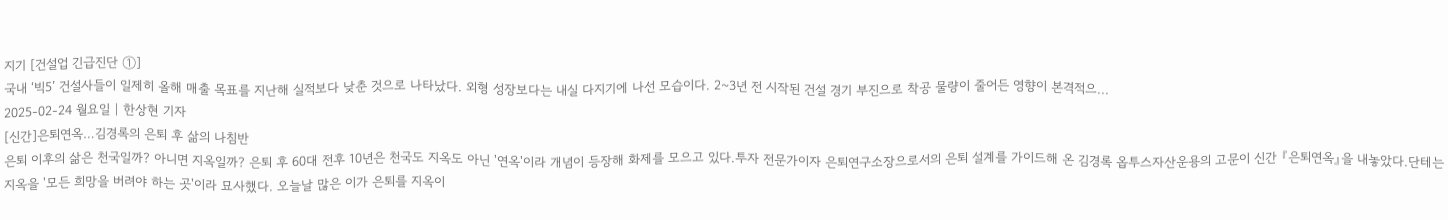지기 [건설업 긴급진단 ①]
국내 ‘빅5’ 건설사들이 일제히 올해 매출 목표를 지난해 실적보다 낮춘 것으로 나타났다. 외형 성장보다는 내실 다지기에 나선 모습이다. 2~3년 전 시작된 건설 경기 부진으로 착공 물량이 줄어든 영향이 본격적으...
2025-02-24 월요일 | 한상현 기자
[신간]은퇴연옥…김경록의 은퇴 후 삶의 나침반
은퇴 이후의 삶은 천국일까? 아니면 지옥일까? 은퇴 후 60대 전후 10년은 천국도 지옥도 아닌 '연옥'이라 개념이 등장해 화제를 모으고 있다.투자 전문가이자 은퇴연구소장으로서의 은퇴 설계를 가이드해 온 김경록 옵투스자산운용의 고문이 신간 『은퇴연옥』을 내놓았다.단테는 지옥을 '모든 희망을 버려야 하는 곳'이라 묘사했다. 오늘날 많은 이가 은퇴를 지옥이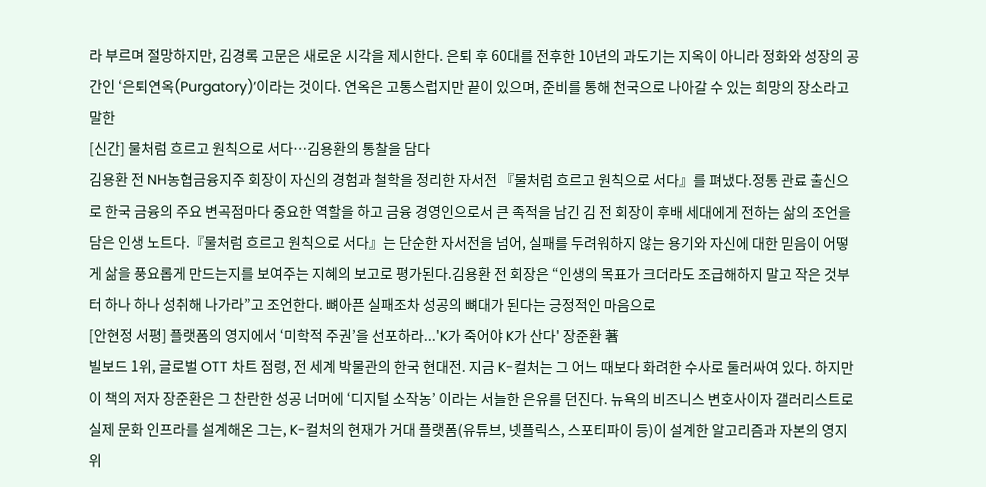라 부르며 절망하지만, 김경록 고문은 새로운 시각을 제시한다. 은퇴 후 60대를 전후한 10년의 과도기는 지옥이 아니라 정화와 성장의 공간인 ‘은퇴연옥(Purgatory)’이라는 것이다. 연옥은 고통스럽지만 끝이 있으며, 준비를 통해 천국으로 나아갈 수 있는 희망의 장소라고 말한
[신간] 물처럼 흐르고 원칙으로 서다…김용환의 통찰을 담다
김용환 전 NH농협금융지주 회장이 자신의 경험과 철학을 정리한 자서전 『물처럼 흐르고 원칙으로 서다』를 펴냈다.정통 관료 출신으로 한국 금융의 주요 변곡점마다 중요한 역할을 하고 금융 경영인으로서 큰 족적을 남긴 김 전 회장이 후배 세대에게 전하는 삶의 조언을 담은 인생 노트다.『물처럼 흐르고 원칙으로 서다』는 단순한 자서전을 넘어, 실패를 두려워하지 않는 용기와 자신에 대한 믿음이 어떻게 삶을 풍요롭게 만드는지를 보여주는 지혜의 보고로 평가된다.김용환 전 회장은 “인생의 목표가 크더라도 조급해하지 말고 작은 것부터 하나 하나 성취해 나가라”고 조언한다. 뼈아픈 실패조차 성공의 뼈대가 된다는 긍정적인 마음으로
[안현정 서평] 플랫폼의 영지에서 ‘미학적 주권’을 선포하라...'K가 죽어야 K가 산다' 장준환 著
빌보드 1위, 글로벌 OTT 차트 점령, 전 세계 박물관의 한국 현대전. 지금 K-컬처는 그 어느 때보다 화려한 수사로 둘러싸여 있다. 하지만 이 책의 저자 장준환은 그 찬란한 성공 너머에 ‘디지털 소작농’ 이라는 서늘한 은유를 던진다. 뉴욕의 비즈니스 변호사이자 갤러리스트로 실제 문화 인프라를 설계해온 그는, K-컬처의 현재가 거대 플랫폼(유튜브, 넷플릭스, 스포티파이 등)이 설계한 알고리즘과 자본의 영지 위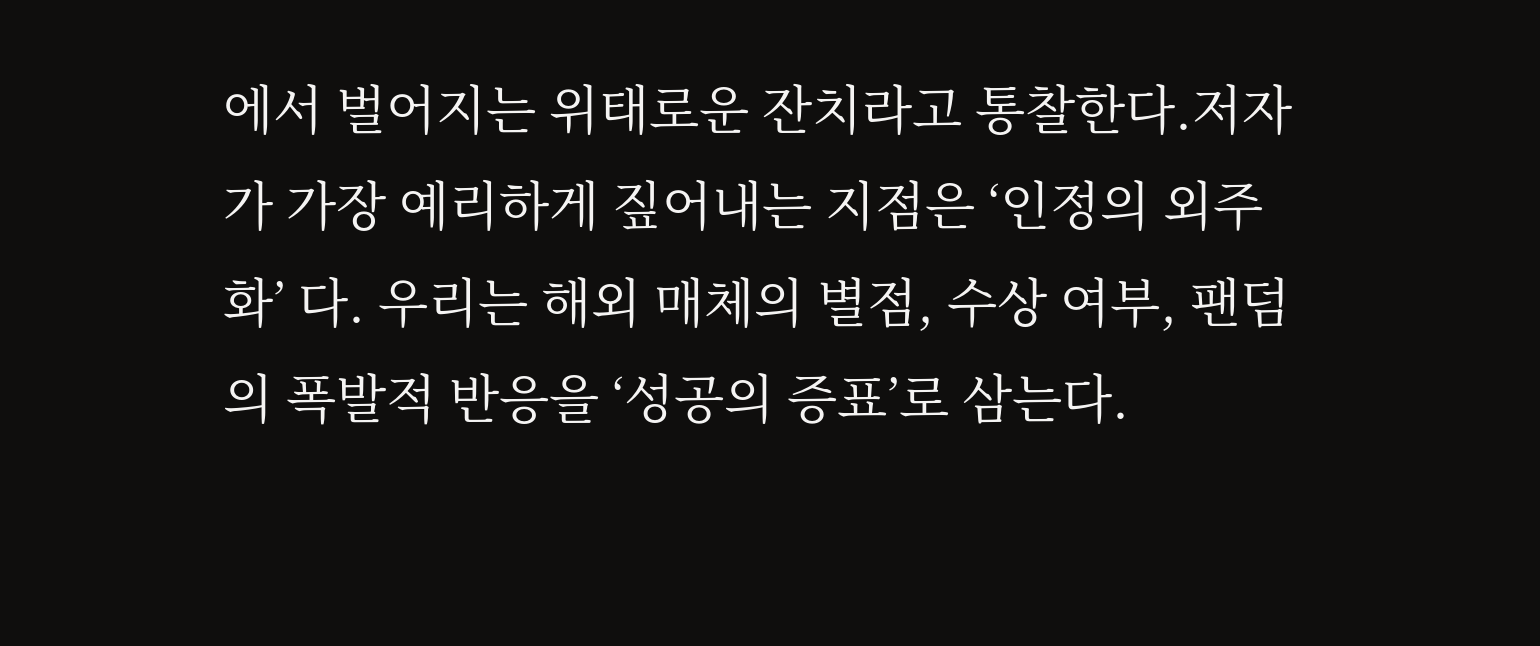에서 벌어지는 위태로운 잔치라고 통찰한다.저자가 가장 예리하게 짚어내는 지점은 ‘인정의 외주화’ 다. 우리는 해외 매체의 별점, 수상 여부, 팬덤의 폭발적 반응을 ‘성공의 증표’로 삼는다.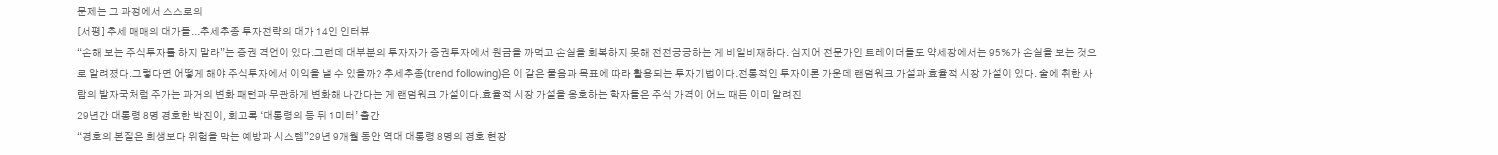문제는 그 과정에서 스스로의
[서평] 추세 매매의 대가들...추세추종 투자전략의 대가 14인 인터뷰
“손해 보는 주식투자를 하지 말라”는 증권 격언이 있다.그런데 대부분의 투자자가 증권투자에서 원금을 까먹고 손실을 회복하지 못해 전전긍긍하는 게 비일비재하다. 심지어 전문가인 트레이더들도 약세장에서는 95%가 손실을 보는 것으로 알려졌다.그렇다면 어떻게 해야 주식투자에서 이익을 낼 수 있을까? 추세추종(trend following)은 이 같은 물음과 목표에 따라 활용되는 투자기법이다.전통적인 투자이론 가운데 랜덤워크 가설과 효율적 시장 가설이 있다. 술에 취한 사람의 발자국처럼 주가는 과거의 변화 패턴과 무관하게 변화해 나간다는 게 랜덤워크 가설이다.효율적 시장 가설을 옹호하는 학자들은 주식 가격이 어느 때든 이미 알려진
29년간 대통령 8명 경호한 박진이, 회고록 ‘대통령의 등 뒤 1미터’ 출간
“경호의 본질은 희생보다 위험을 막는 예방과 시스템”29년 9개월 동안 역대 대통령 8명의 경호 현장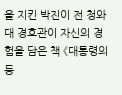을 지킨 박진이 전 청와대 경호관이 자신의 경험을 담은 책 《대통령의 등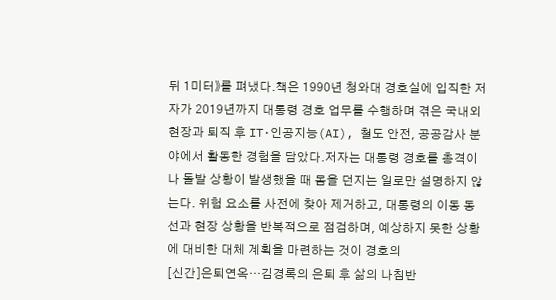뒤 1미터》를 펴냈다.책은 1990년 청와대 경호실에 입직한 저자가 2019년까지 대통령 경호 업무를 수행하며 겪은 국내외 현장과 퇴직 후 IT·인공지능(AI), 철도 안전, 공공감사 분야에서 활동한 경험을 담았다.저자는 대통령 경호를 총격이나 돌발 상황이 발생했을 때 몸을 던지는 일로만 설명하지 않는다. 위험 요소를 사전에 찾아 제거하고, 대통령의 이동 동선과 현장 상황을 반복적으로 점검하며, 예상하지 못한 상황에 대비한 대체 계획을 마련하는 것이 경호의
[신간]은퇴연옥…김경록의 은퇴 후 삶의 나침반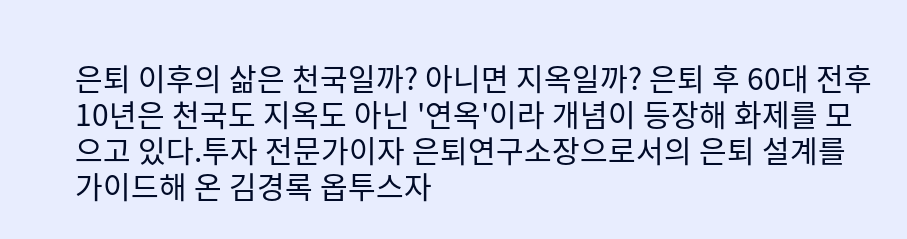은퇴 이후의 삶은 천국일까? 아니면 지옥일까? 은퇴 후 60대 전후 10년은 천국도 지옥도 아닌 '연옥'이라 개념이 등장해 화제를 모으고 있다.투자 전문가이자 은퇴연구소장으로서의 은퇴 설계를 가이드해 온 김경록 옵투스자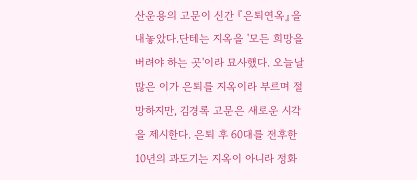산운용의 고문이 신간 『은퇴연옥』을 내놓았다.단테는 지옥을 '모든 희망을 버려야 하는 곳'이라 묘사했다. 오늘날 많은 이가 은퇴를 지옥이라 부르며 절망하지만, 김경록 고문은 새로운 시각을 제시한다. 은퇴 후 60대를 전후한 10년의 과도기는 지옥이 아니라 정화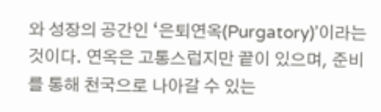와 성장의 공간인 ‘은퇴연옥(Purgatory)’이라는 것이다. 연옥은 고통스럽지만 끝이 있으며, 준비를 통해 천국으로 나아갈 수 있는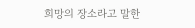희망의 장소라고 말한